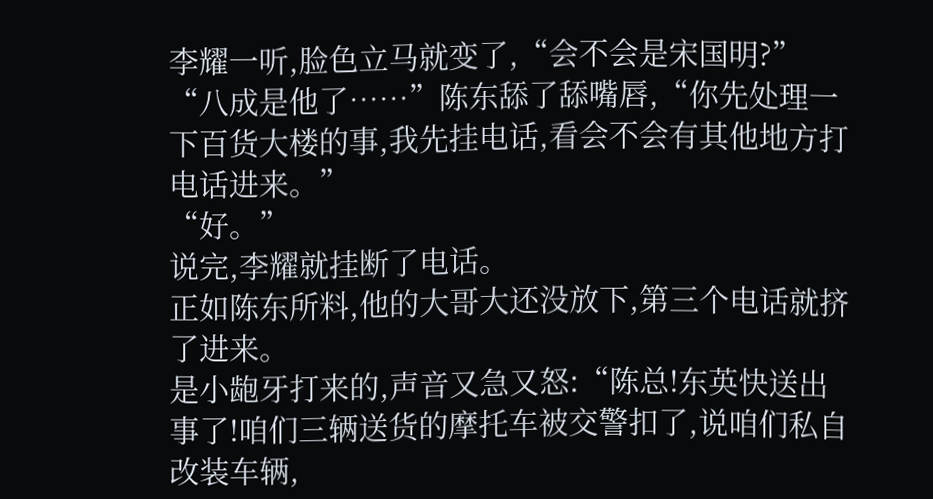李耀一听,脸色立马就变了,“会不会是宋国明?”
“八成是他了……”陈东舔了舔嘴唇,“你先处理一下百货大楼的事,我先挂电话,看会不会有其他地方打电话进来。”
“好。”
说完,李耀就挂断了电话。
正如陈东所料,他的大哥大还没放下,第三个电话就挤了进来。
是小龅牙打来的,声音又急又怒:“陈总!东英快送出事了!咱们三辆送货的摩托车被交警扣了,说咱们私自改装车辆,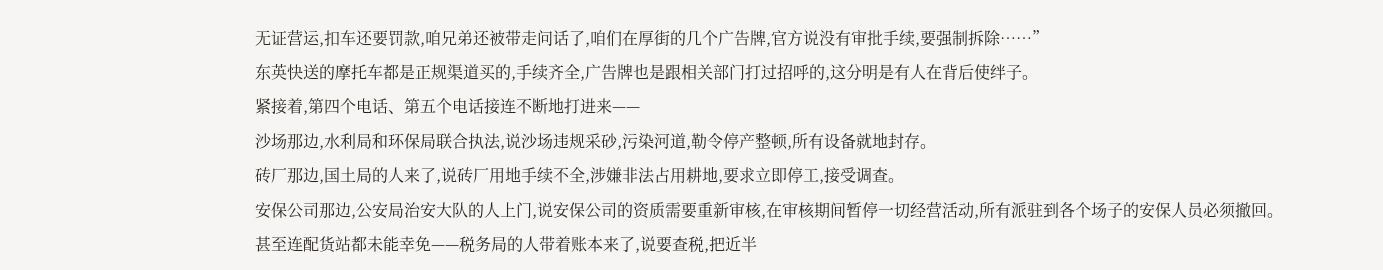无证营运,扣车还要罚款,咱兄弟还被带走问话了,咱们在厚街的几个广告牌,官方说没有审批手续,要强制拆除……”
东英快送的摩托车都是正规渠道买的,手续齐全,广告牌也是跟相关部门打过招呼的,这分明是有人在背后使绊子。
紧接着,第四个电话、第五个电话接连不断地打进来——
沙场那边,水利局和环保局联合执法,说沙场违规采砂,污染河道,勒令停产整顿,所有设备就地封存。
砖厂那边,国土局的人来了,说砖厂用地手续不全,涉嫌非法占用耕地,要求立即停工,接受调查。
安保公司那边,公安局治安大队的人上门,说安保公司的资质需要重新审核,在审核期间暂停一切经营活动,所有派驻到各个场子的安保人员必须撤回。
甚至连配货站都未能幸免——税务局的人带着账本来了,说要查税,把近半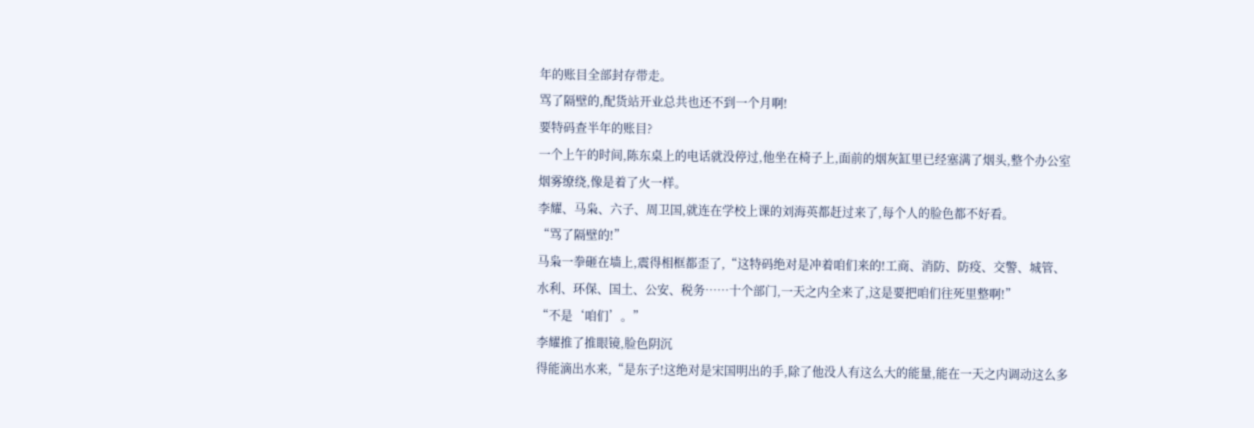年的账目全部封存带走。
骂了隔壁的,配货站开业总共也还不到一个月啊!
要特码查半年的账目?
一个上午的时间,陈东桌上的电话就没停过,他坐在椅子上,面前的烟灰缸里已经塞满了烟头,整个办公室烟雾缭绕,像是着了火一样。
李耀、马枭、六子、周卫国,就连在学校上课的刘海英都赶过来了,每个人的脸色都不好看。
“骂了隔壁的!”
马枭一拳砸在墙上,震得相框都歪了,“这特码绝对是冲着咱们来的!工商、消防、防疫、交警、城管、水利、环保、国土、公安、税务……十个部门,一天之内全来了,这是要把咱们往死里整啊!”
“不是‘咱们’。”
李耀推了推眼镜,脸色阴沉
得能滴出水来,“是东子!这绝对是宋国明出的手,除了他没人有这么大的能量,能在一天之内调动这么多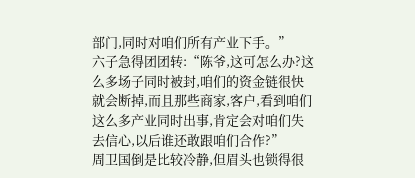部门,同时对咱们所有产业下手。”
六子急得团团转:“陈爷,这可怎么办?这么多场子同时被封,咱们的资金链很快就会断掉,而且那些商家,客户,看到咱们这么多产业同时出事,肯定会对咱们失去信心,以后谁还敢跟咱们合作?”
周卫国倒是比较冷静,但眉头也锁得很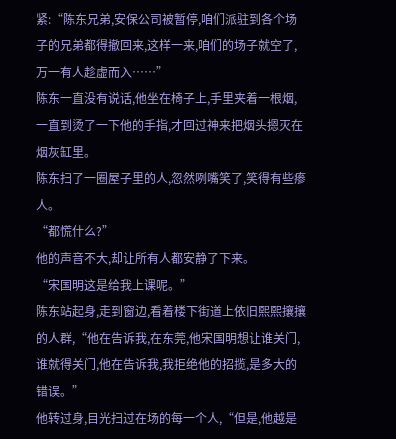紧:“陈东兄弟,安保公司被暂停,咱们派驻到各个场子的兄弟都得撤回来,这样一来,咱们的场子就空了,万一有人趁虚而入……”
陈东一直没有说话,他坐在椅子上,手里夹着一根烟,一直到烫了一下他的手指,才回过神来把烟头摁灭在烟灰缸里。
陈东扫了一圈屋子里的人,忽然咧嘴笑了,笑得有些瘆人。
“都慌什么?”
他的声音不大,却让所有人都安静了下来。
“宋国明这是给我上课呢。”
陈东站起身,走到窗边,看着楼下街道上依旧熙熙攘攘的人群,“他在告诉我,在东莞,他宋国明想让谁关门,谁就得关门,他在告诉我,我拒绝他的招揽,是多大的错误。”
他转过身,目光扫过在场的每一个人,“但是,他越是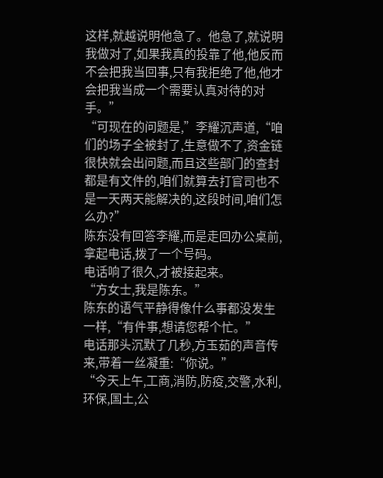这样,就越说明他急了。他急了,就说明我做对了,如果我真的投靠了他,他反而不会把我当回事,只有我拒绝了他,他才会把我当成一个需要认真对待的对手。”
“可现在的问题是,”李耀沉声道,“咱们的场子全被封了,生意做不了,资金链很快就会出问题,而且这些部门的查封都是有文件的,咱们就算去打官司也不是一天两天能解决的,这段时间,咱们怎么办?”
陈东没有回答李耀,而是走回办公桌前,拿起电话,拨了一个号码。
电话响了很久,才被接起来。
“方女士,我是陈东。”
陈东的语气平静得像什么事都没发生一样,“有件事,想请您帮个忙。”
电话那头沉默了几秒,方玉茹的声音传来,带着一丝凝重:“你说。”
“今天上午,工商,消防,防疫,交警,水利,环保,国土,公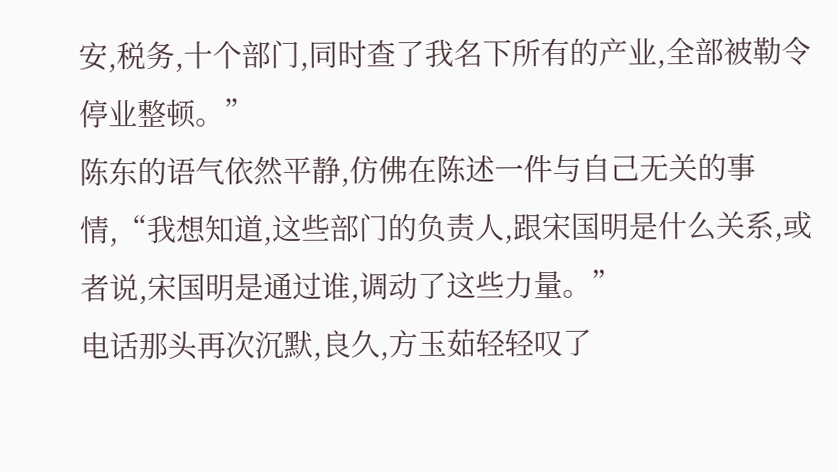安,税务,十个部门,同时查了我名下所有的产业,全部被勒令停业整顿。”
陈东的语气依然平静,仿佛在陈述一件与自己无关的事情,“我想知道,这些部门的负责人,跟宋国明是什么关系,或者说,宋国明是通过谁,调动了这些力量。”
电话那头再次沉默,良久,方玉茹轻轻叹了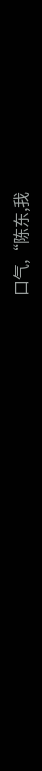口气,“陈东,我